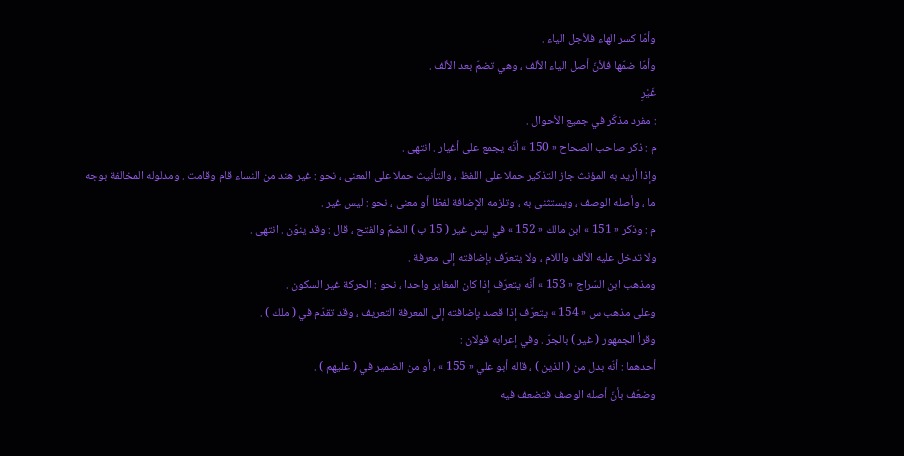وأمّا كسر الهاء فلأجل الياء .
وأمّا ضمّها فلأنّ أصل الياء الألف ، وهي تضمّ بعد الألف .
غَيْرِ
: مفرد مذكّر في جميع الأحوال .
م : ذكر صاحب الصحاح « 150 » أنّه يجمع على أغيار . انتهى .
وإذا أريد به المؤنث جاز التذكير حملا على اللفظ ، والتأنيث حملا على المعنى ، نحو : غير هند من النساء قام وقامت . ومدلوله المخالفة بوجه ما ، وأصله الوصف ، ويستثنى به ، وتلزمه الإضافة لفظا أو معنى ، نحو : ليس غير .
م : وذكر « 151 » ابن مالك « 152 » في ليس غير ( 15 ب ) الضمّ والفتح ، قال : وقد ينوّن . انتهى .
ولا تدخل عليه الألف واللام ، ولا يتعرّف بإضافته إلى معرفة .
ومذهب ابن السّراج « 153 » أنّه يتعرّف إذا كان المغاير واحدا ، نحو : الحركة غير السكون .
وعلى مذهب س « 154 » يتعرّف إذا قصد بإضافته إلى المعرفة التعريف ، وقد تقدّم في ( ملك ) .
وقرأ الجمهور ( غير ) بالجرّ . وفي إعرابه قولان :
أحدهما : أنّه بدل من ( الذين ) ، قاله أبو علي « 155 » ، أو من الضمير في ( عليهم ) .
وضعّف بأنّ أصله الوصف فتضعف فيه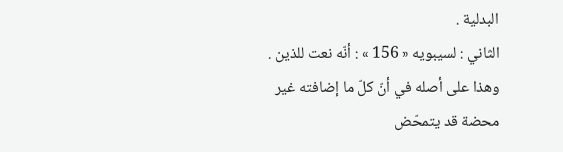البدلية .
الثاني : لسيبويه « 156 » : أنّه نعت للذين . وهذا على أصله في أنّ كلّ ما إضافته غير محضة قد يتمحّض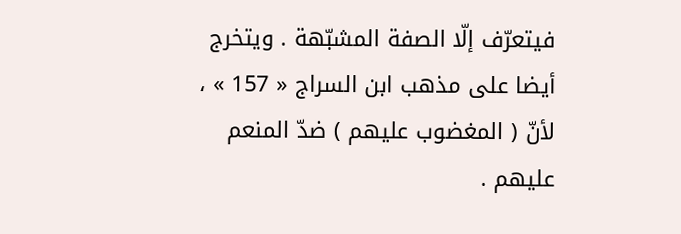فيتعرّف إلّا الصفة المشبّهة . ويتخرج أيضا على مذهب ابن السراج « 157 » ، لأنّ ( المغضوب عليهم ) ضدّ المنعم عليهم .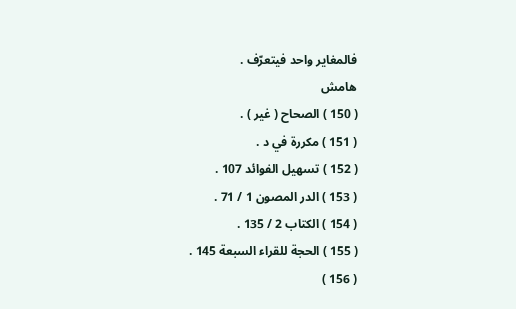فالمغاير واحد فيتعرّف .
هامش
( 150 ) الصحاح ( غير ) .
( 151 ) مكررة في د .
( 152 ) تسهيل الفوائد 107 .
( 153 ) الدر المصون 1 / 71 .
( 154 ) الكتاب 2 / 135 .
( 155 ) الحجة للقراء السبعة 145 .
( 156 )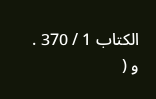الكتاب 1 / 370 . و (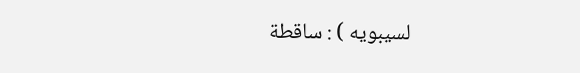لسيبويه ) : ساقطة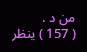من د .
( 157 ) ينظر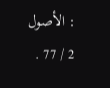: الأصول 2 / 77 .